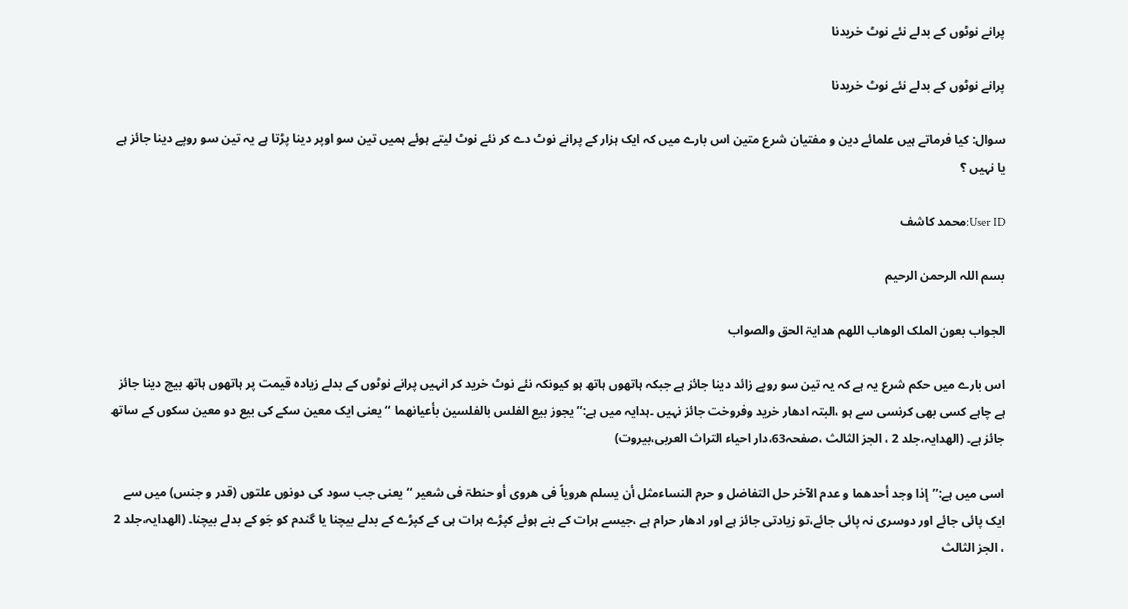پرانے نوٹوں کے بدلے نئے نوٹ خریدنا

پرانے نوٹوں کے بدلے نئے نوٹ خریدنا

سوال: کیا فرماتے ہیں علمائے دین و مفتیان شرع متین اس بارے میں کہ ایک ہزار کے پرانے نوٹ دے کر نئے نوٹ لیتے ہوئے ہمیں تین سو اوپر دینا پڑتا ہے یہ تین سو روپے دینا جائز ہے یا نہیں ؟

User ID:محمد کاشف

بسم اللہ الرحمن الرحیم

الجواب بعون الملک الوھاب اللھم ھدایۃ الحق والصواب

اس بارے میں حکم شرع یہ ہے کہ یہ تین سو روپے زائد دینا جائز ہے جبکہ ہاتھوں ہاتھ ہو کیونکہ نئے نوٹ خرید کر انہیں پرانے نوٹوں کے بدلے زیادہ قیمت پر ہاتھوں ہاتھ بیچ دینا جائز ہے چاہے کسی بھی کرنسی سے ہو ،البتہ ادھار خرید وفروخت جائز نہیں ۔ہدایہ میں ہے:’’یجوز بیع الفلس بالفلسین بأعیانھما ‘‘ یعنی ایک معین سکے کی بیع دو معین سکوں کے ساتھ جائز ہے۔ (الھدایہ،جلد 2 ، الجز الثالث ،صفحہ63،دار احیاء التراث العربی،بیروت)

اسی میں ہے:’’إذا وجد أحدھما و عدم الآخر حل التفاضل و حرم النساءمثل أن یسلم ھرویاً فی ھروی أو حنطۃ فی شعیر ‘‘ یعنی جب سود کی دونوں علتوں (قدر و جنس) میں سے ایک پائی جائے اور دوسری نہ پائی جائے،تو زیادتی جائز ہے اور ادھار حرام ہے ،جیسے ہرات کے بنے ہوئے کپڑے ہرات ہی کے کپڑے کے بدلے بیچنا یا گندم کو جَو کے بدلے بیچنا۔ (الھدایہ،جلد 2 ، الجز الثالث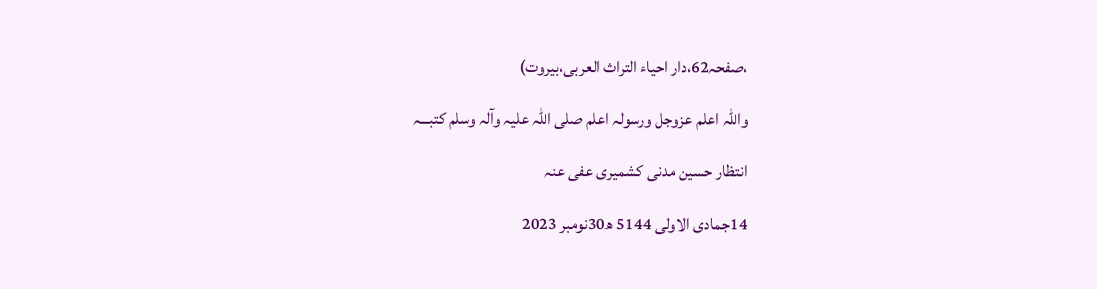،صفحہ62،دار احیاء التراث العربی،بیروت)

واللہ اعلم عزوجل ورسولہ اعلم صلی اللہ علیہ وآلہ وسلم کتبـــہ

انتظار حسین مدنی کشمیری عفی عنہ

14جمادی الاولی 5144 ھ30نومبر 2023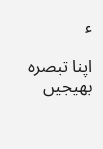ء

اپنا تبصرہ بھیجیں